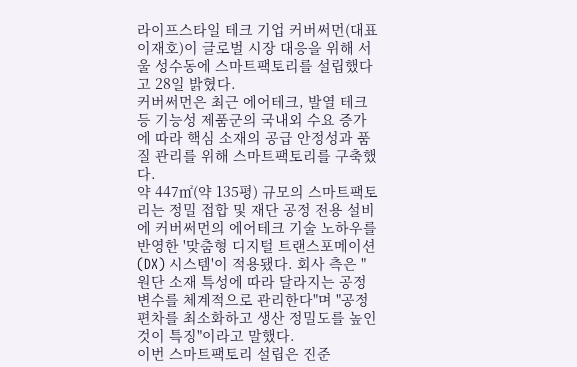라이프스타일 테크 기업 커버써먼(대표 이재호)이 글로벌 시장 대응을 위해 서울 성수동에 스마트팩토리를 설립했다고 28일 밝혔다.
커버써먼은 최근 에어테크, 발열 테크 등 기능성 제품군의 국내외 수요 증가에 따라 핵심 소재의 공급 안정성과 품질 관리를 위해 스마트팩토리를 구축했다.
약 447㎡(약 135평) 규모의 스마트팩토리는 정밀 접합 및 재단 공정 전용 설비에 커버써먼의 에어테크 기술 노하우를 반영한 '맞춤형 디지털 트랜스포메이션(DX) 시스템'이 적용됐다. 회사 측은 "원단 소재 특성에 따라 달라지는 공정 변수를 체계적으로 관리한다"며 "공정 편차를 최소화하고 생산 정밀도를 높인 것이 특징"이라고 말했다.
이번 스마트팩토리 설립은 진준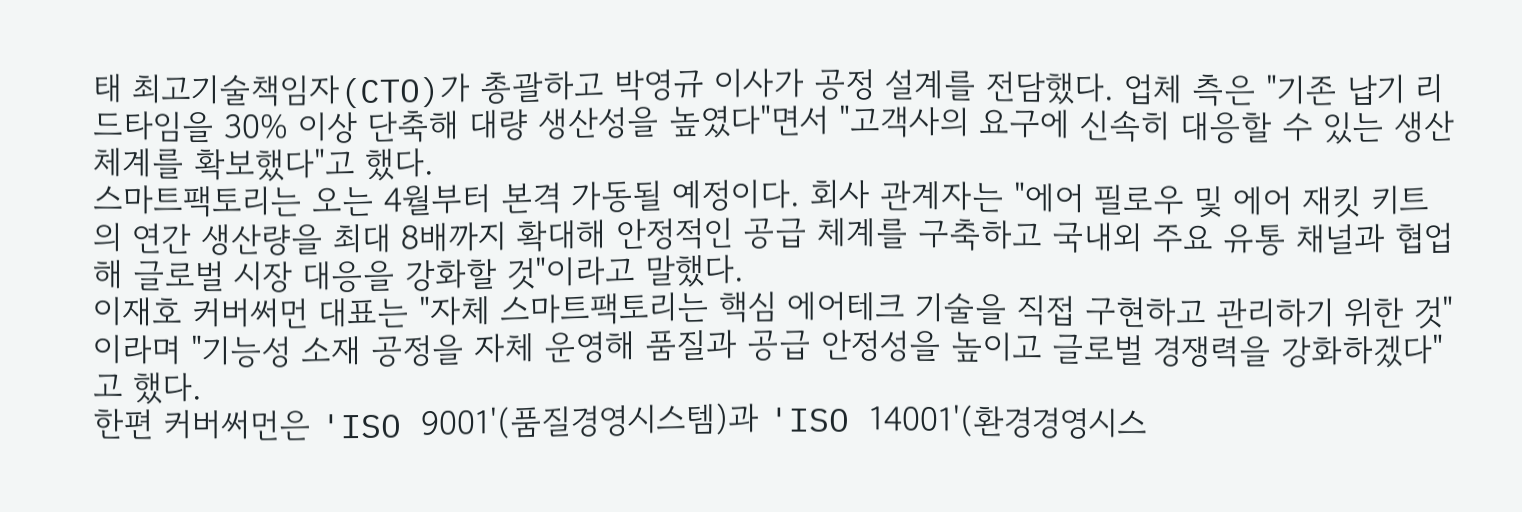태 최고기술책임자(CTO)가 총괄하고 박영규 이사가 공정 설계를 전담했다. 업체 측은 "기존 납기 리드타임을 30% 이상 단축해 대량 생산성을 높였다"면서 "고객사의 요구에 신속히 대응할 수 있는 생산 체계를 확보했다"고 했다.
스마트팩토리는 오는 4월부터 본격 가동될 예정이다. 회사 관계자는 "에어 필로우 및 에어 재킷 키트의 연간 생산량을 최대 8배까지 확대해 안정적인 공급 체계를 구축하고 국내외 주요 유통 채널과 협업해 글로벌 시장 대응을 강화할 것"이라고 말했다.
이재호 커버써먼 대표는 "자체 스마트팩토리는 핵심 에어테크 기술을 직접 구현하고 관리하기 위한 것"이라며 "기능성 소재 공정을 자체 운영해 품질과 공급 안정성을 높이고 글로벌 경쟁력을 강화하겠다"고 했다.
한편 커버써먼은 'ISO 9001'(품질경영시스템)과 'ISO 14001'(환경경영시스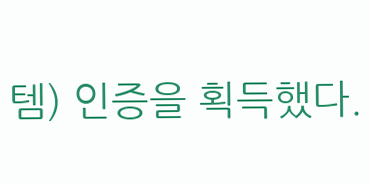템) 인증을 획득했다.